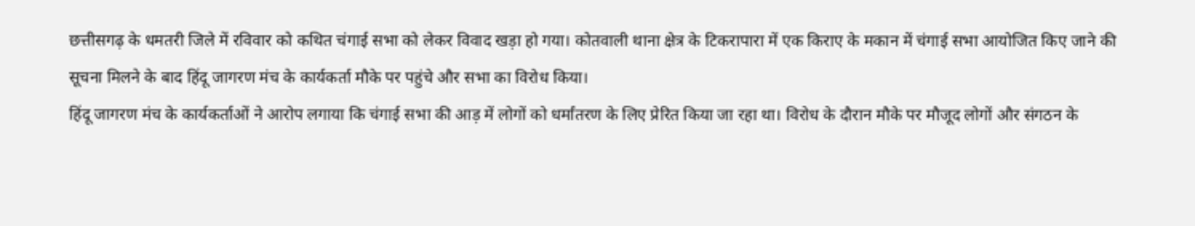छत्तीसगढ़ के धमतरी जिले में रविवार को कथित चंगाई सभा को लेकर विवाद खड़ा हो गया। कोतवाली थाना क्षेत्र के टिकरापारा में एक किराए के मकान में चंगाई सभा आयोजित किए जाने की सूचना मिलने के बाद हिंदू जागरण मंच के कार्यकर्ता मौके पर पहुंचे और सभा का विरोध किया।
हिंदू जागरण मंच के कार्यकर्ताओं ने आरोप लगाया कि चंगाई सभा की आड़ में लोगों को धर्मांतरण के लिए प्रेरित किया जा रहा था। विरोध के दौरान मौके पर मौजूद लोगों और संगठन के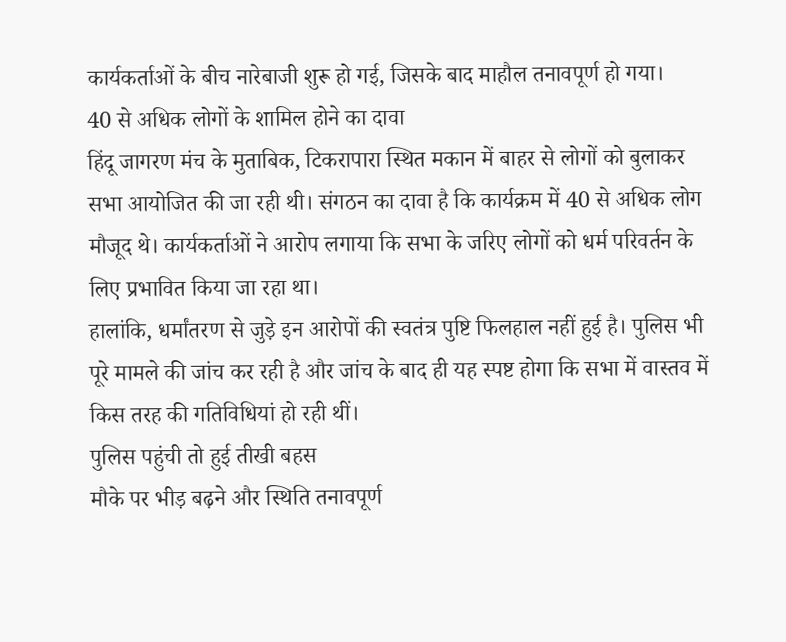कार्यकर्ताओं के बीच नारेबाजी शुरू हो गई, जिसके बाद माहौल तनावपूर्ण हो गया।
40 से अधिक लोगों के शामिल होने का दावा
हिंदू जागरण मंच के मुताबिक, टिकरापारा स्थित मकान में बाहर से लोगों को बुलाकर सभा आयोजित की जा रही थी। संगठन का दावा है कि कार्यक्रम में 40 से अधिक लोग मौजूद थे। कार्यकर्ताओं ने आरोप लगाया कि सभा के जरिए लोगों को धर्म परिवर्तन के लिए प्रभावित किया जा रहा था।
हालांकि, धर्मांतरण से जुड़े इन आरोपों की स्वतंत्र पुष्टि फिलहाल नहीं हुई है। पुलिस भी पूरे मामले की जांच कर रही है और जांच के बाद ही यह स्पष्ट होगा कि सभा में वास्तव में किस तरह की गतिविधियां हो रही थीं।
पुलिस पहुंची तो हुई तीखी बहस
मौके पर भीड़ बढ़ने और स्थिति तनावपूर्ण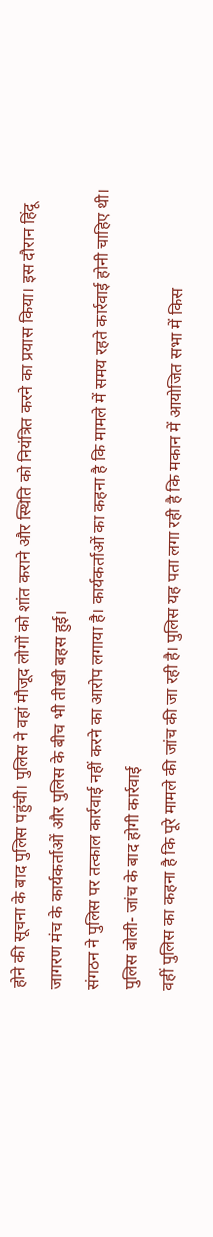होने की सूचना के बाद पुलिस पहुंची। पुलिस ने वहां मौजूद लोगों को शांत कराने और स्थिति को नियंत्रित करने का प्रयास किया। इस दौरान हिंदू जागरण मंच के कार्यकर्ताओं और पुलिस के बीच भी तीखी बहस हुई।
संगठन ने पुलिस पर तत्काल कार्रवाई नहीं करने का आरोप लगाया है। कार्यकर्ताओं का कहना है कि मामले में समय रहते कार्रवाई होनी चाहिए थी।
पुलिस बोली- जांच के बाद होगी कार्रवाई
वहीं पुलिस का कहना है कि पूरे मामले की जांच की जा रही है। पुलिस यह पता लगा रही है कि मकान में आयोजित सभा में किस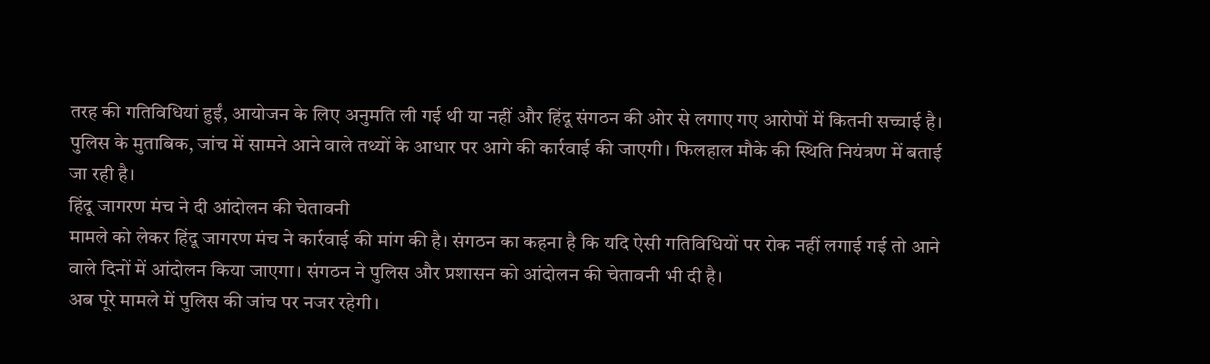तरह की गतिविधियां हुईं, आयोजन के लिए अनुमति ली गई थी या नहीं और हिंदू संगठन की ओर से लगाए गए आरोपों में कितनी सच्चाई है।
पुलिस के मुताबिक, जांच में सामने आने वाले तथ्यों के आधार पर आगे की कार्रवाई की जाएगी। फिलहाल मौके की स्थिति नियंत्रण में बताई जा रही है।
हिंदू जागरण मंच ने दी आंदोलन की चेतावनी
मामले को लेकर हिंदू जागरण मंच ने कार्रवाई की मांग की है। संगठन का कहना है कि यदि ऐसी गतिविधियों पर रोक नहीं लगाई गई तो आने वाले दिनों में आंदोलन किया जाएगा। संगठन ने पुलिस और प्रशासन को आंदोलन की चेतावनी भी दी है।
अब पूरे मामले में पुलिस की जांच पर नजर रहेगी।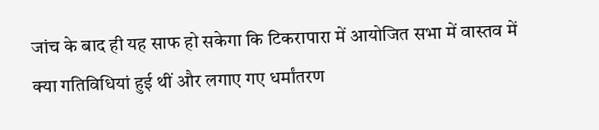जांच के बाद ही यह साफ हो सकेगा कि टिकरापारा में आयोजित सभा में वास्तव में क्या गतिविधियां हुई थीं और लगाए गए धर्मांतरण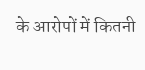के आरोपों में कितनी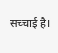सच्चाई है।